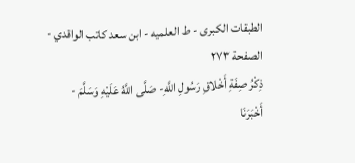الطبقات الكبرى - ط العلميه - ابن سعد كاتب الواقدي - الصفحة ٢٧٣
ذِكْرُ صِفَةِ أَخْلاقِ رَسُولِ اللَّهِ- صَلَّى اللَّهُ عَلَيْهِ وَسَلَّمَ -
أَخْبَرَنَا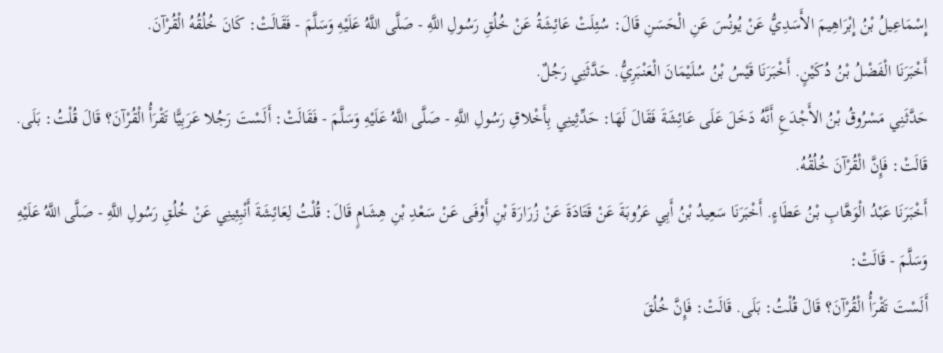إِسْمَاعِيلُ بْنُ إِبْرَاهِيمَ الأَسَدِيُّ عَنْ يُونُسَ عَنِ الْحَسَنِ قَالَ: سُئِلَتْ عَائِشَةُ عَنْ خُلُقِ رَسُولِ اللَّهِ - صَلَّى اللَّهُ عَلَيْهِ وَسَلَّمَ - فَقَالَتْ: كَانَ خُلُقُهُ الْقُرْآنَ.
أَخْبَرَنَا الْفَضْلُ بْنُ دُكَيْنٍ. أَخْبَرَنَا قَيْسُ بْنُ سُلَيْمَانَ الْعَنْبَرِيُّ. حَدَّثَنِي رَجُلٌ.
حَدَّثَنِي مَسْرُوقُ بْنُ الأَجْدَعِ أَنَّهُ دَخَلَ عَلَى عَائِشَةَ فَقَالَ لَهَا: حَدِّثِينِي بِأَخْلاقِ رَسُولِ اللَّهِ - صَلَّى اللَّهُ عَلَيْهِ وَسَلَّمَ - فَقَالَتْ: أَلَسْتَ رَجُلا عَرَبِيًّا تَقْرَأُ الْقُرْآنَ؟ قَالَ قُلْتُ: بَلَى. قَالَتْ: فَإِنَّ الْقُرْآنَ خُلُقُهُ.
أَخْبَرَنَا عَبْدُ الْوَهَّابِ بْنُ عَطَاءٍ. أَخْبَرَنَا سَعِيدُ بْنُ أَبِي عَرُوبَةَ عَنْ قَتَادَةَ عَنْ زُرَارَةَ بْنِ أَوْفَى عَنْ سَعْدِ بْنِ هِشَامٍ قَالَ: قُلْتُ لِعَائِشَةَ أَنْبِئِينِي عَنْ خُلُقِ رَسُولِ اللَّهِ - صَلَّى اللَّهُ عَلَيْهِ وَسَلَّمَ - قَالَتْ:
أَلَسْتَ تَقْرَأُ الْقُرْآنَ؟ قَالَ قُلْتُ: بَلَى. قَالَتْ: فَإِنَّ خُلُقَ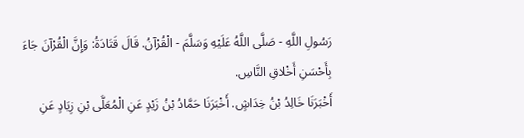رَسُولِ اللَّهِ - صَلَّى اللَّهُ عَلَيْهِ وَسَلَّمَ - الْقُرْآنُ. قَالَ قَتَادَةُ: وَإِنَّ الْقُرْآنَ جَاءَ بِأَحْسَنِ أَخْلاقِ النَّاسِ.
أَخْبَرَنَا خَالِدُ بْنُ خِدَاشٍ. أَخْبَرَنَا حَمَّادُ بْنُ زَيْدٍ عَنِ الْمُعَلَّى بْنِ زِيَادٍ عَنِ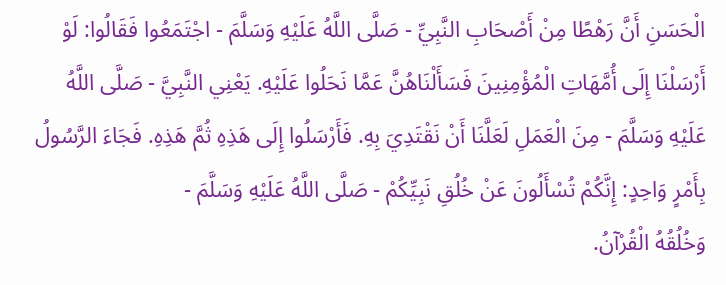الْحَسَنِ أَنَّ رَهْطًا مِنْ أَصْحَابِ النَّبِيِّ - صَلَّى اللَّهُ عَلَيْهِ وَسَلَّمَ - اجْتَمَعُوا فَقَالُوا: لَوْ أَرْسَلْنَا إِلَى أُمَّهَاتِ الْمُؤْمِنِينَ فَسَأَلْنَاهُنَّ عَمَّا نَحَلُوا عَلَيْهِ. يَعْنِي النَّبِيَّ - صَلَّى اللَّهُ عَلَيْهِ وَسَلَّمَ - مِنَ الْعَمَلِ لَعَلَّنَا أَنْ نَقْتَدِيَ بِهِ. فَأَرْسَلُوا إِلَى هَذِهِ ثُمَّ هَذِهِ. فَجَاءَ الرَّسُولُ بِأَمْرٍ وَاحِدٍ: إِنَّكُمْ تُسْأَلُونَ عَنْ خُلُقِ نَبِيِّكُمْ - صَلَّى اللَّهُ عَلَيْهِ وَسَلَّمَ -
وَخُلُقُهُ الْقُرْآنُ.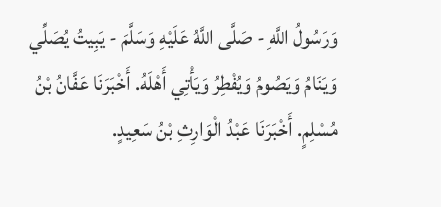وَرَسُولُ اللَّهِ - صَلَّى اللَّهُ عَلَيْهِ وَسَلَّمَ - يَبِيتُ يُصَلِّي وَيَنَامُ وَيَصُومُ وَيُفْطِرُ وَيَأْتِي أَهْلَهُ. أَخْبَرَنَا عَفَّانُ بْنُ مُسْلِمٍ. أَخْبَرَنَا عَبْدُ الْوَارِثِ بْنُ سَعِيدٍ.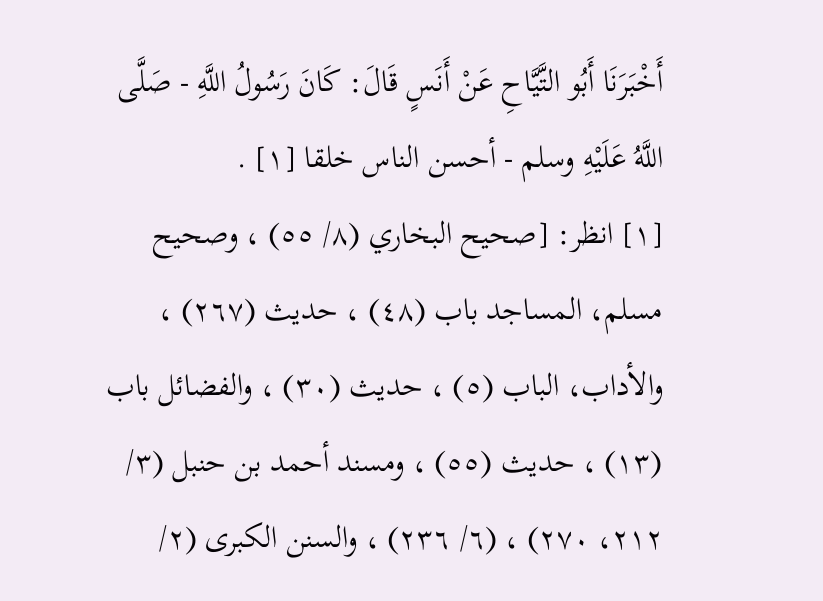أَخْبَرَنَا أَبُو التَّيَّاحِ عَنْ أَنَسٍ قَالَ: كَانَ رَسُولُ اللَّهِ - صَلَّى اللَّهُ عَلَيْهِ وسلم - أحسن الناس خلقا [١] .
[١] انظر: [صحيح البخاري (٨/ ٥٥) ، وصحيح مسلم، المساجد باب (٤٨) ، حديث (٢٦٧) ، والأداب، الباب (٥) ، حديث (٣٠) ، والفضائل باب (١٣) ، حديث (٥٥) ، ومسند أحمد بن حنبل (٣/ ٢١٢، ٢٧٠) ، (٦/ ٢٣٦) ، والسنن الكبرى (٢/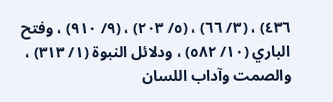٤٣٦) ، (٣/ ٦٦) ، (٥/ ٢٠٣) ، (٩/ ٩١٠) ، وفتح الباري (١٠/ ٥٨٢) ، ودلائل النبوة (١/ ٣١٣) ، والصمت وآداب اللسان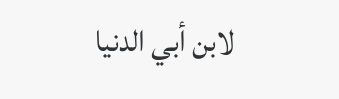لابن أبي الدنيا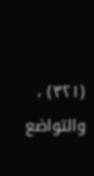(٣٢١) ، والتواضع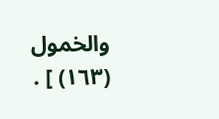والخمول (١٦٣) ] .